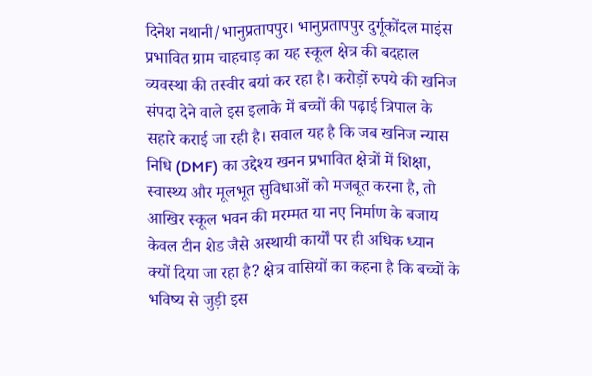दिनेश नथानी/भानुप्रतापपुर। भानुप्रतापपुर दुर्गूकोंदल माइंस प्रभावित ग्राम चाहचाड़ का यह स्कूल क्षेत्र की बदहाल व्यवस्था की तस्वीर बयां कर रहा है। करोड़ों रुपये की खनिज संपदा देने वाले इस इलाके में बच्चों की पढ़ाई त्रिपाल के सहारे कराई जा रही है। सवाल यह है कि जब खनिज न्यास निधि (DMF) का उद्देश्य खनन प्रभावित क्षेत्रों में शिक्षा, स्वास्थ्य और मूलभूत सुविधाओं को मजबूत करना है, तो आखिर स्कूल भवन की मरम्मत या नए निर्माण के बजाय केवल टीन शेड जैसे अस्थायी कार्यों पर ही अधिक ध्यान क्यों दिया जा रहा है? क्षेत्र वासियों का कहना है कि बच्चों के भविष्य से जुड़ी इस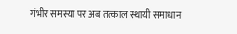गंभीर समस्या पर अब तत्काल स्थायी समाधान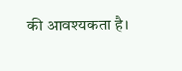की आवश्यकता है।